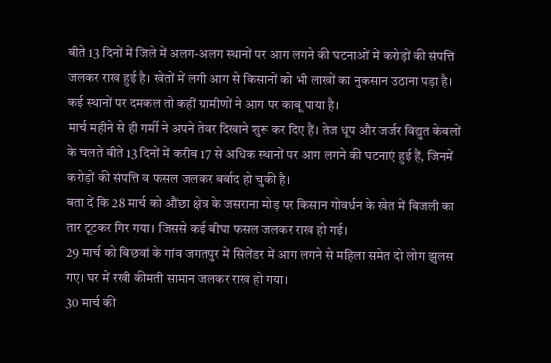बीते 13 दिनों में जिले में अलग-अलग स्थानों पर आग लगने की घटनाओं में करोड़ों की संपत्ति जलकर राख हुई है। खेतों में लगी आग से किसानों को भी लाखों का नुकसान उठाना पड़ा है। कई स्थानों पर दमकल तो कहीं ग्रामीणों ने आग पर काबू पाया है।
मार्च महीने से ही गर्मी ने अपने तेवर दिखाने शुरू कर दिए हैं। तेज धूप और जर्जर विद्युत केबलों के चलते बीते 13 दिनों में करीब 17 से अधिक स्थानों पर आग लगने की घटनाएं हुई हैं, जिनमें करोड़ों की संपत्ति व फसल जलकर बर्बाद हो चुकी है।
बता दें कि 28 मार्च को औंछा क्षेत्र के जसराना मोड़ पर किसान गोवर्धन के खेत में बिजली का तार टूटकर गिर गया। जिससे कई बीघा फसल जलकर राख हो गई।
29 मार्च को बिछवां के गांव जगतपुर में सिलेंडर में आग लगने से महिला समेत दो लोग झुलस गए। घर में रखी कीमती सामान जलकर राख हो गया।
30 मार्च की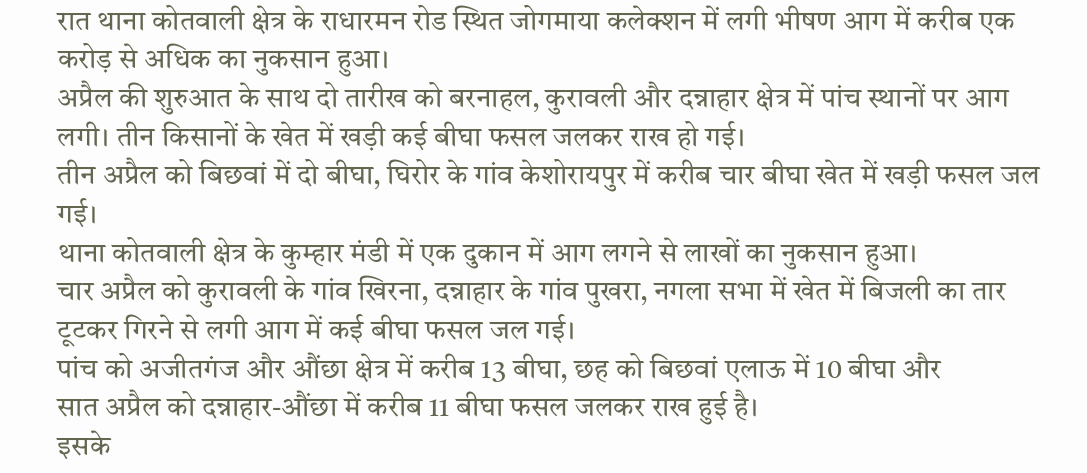रात थाना कोतवाली क्षेत्र के राधारमन रोड स्थित जोगमाया कलेक्शन में लगी भीषण आग में करीब एक करोड़ से अधिक का नुकसान हुआ।
अप्रैल की शुरुआत के साथ दो तारीख को बरनाहल, कुरावली और दन्नाहार क्षेत्र में पांच स्थानों पर आग लगी। तीन किसानों के खेत में खड़ी कई बीघा फसल जलकर राख हो गई।
तीन अप्रैल को बिछवां में दो बीघा, घिरोर के गांव केशोरायपुर में करीब चार बीघा खेत में खड़ी फसल जल गई।
थाना कोतवाली क्षेत्र के कुम्हार मंडी में एक दुकान में आग लगने से लाखों का नुकसान हुआ।
चार अप्रैल को कुरावली के गांव खिरना, दन्नाहार के गांव पुखरा, नगला सभा में खेत में बिजली का तार टूटकर गिरने से लगी आग में कई बीघा फसल जल गई।
पांच को अजीतगंज और औंछा क्षेत्र में करीब 13 बीघा, छह को बिछवां एलाऊ में 10 बीघा और
सात अप्रैल को दन्नाहार-औंछा में करीब 11 बीघा फसल जलकर राख हुई है।
इसके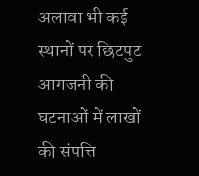अलावा भी कई स्थानों पर छिटपुट आगजनी की घटनाओं में लाखों की संपत्ति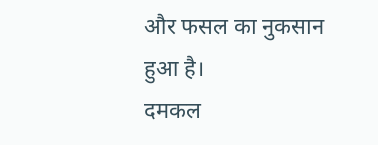और फसल का नुकसान हुआ है।
दमकल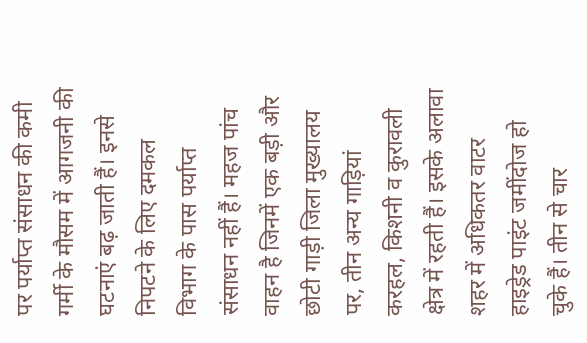पर पर्याप्त संसाधन की कमी
गर्मी के मौसम में आगजनी की घटनाएं बढ़ जाती हैं। इनसे निपटने के लिए दमकल विभाग के पास पर्याप्त संसाधन नहीं हैं। महज पांच वाहन है जिनमें एक बड़ी और छोटी गाड़ी जिला मुख्यालय पर, तीन अन्य गाड़ियां करहल, किशनी व कुरावली क्षेत्र में रहती हैं। इसके अलावा शहर में अधिकतर वाटर हाइड्रेड पाइंट जमींदोज हो चुके हैं। तीन से चार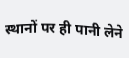स्थानों पर ही पानी लेने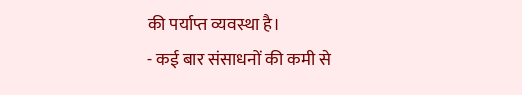की पर्याप्त व्यवस्था है।
- कई बार संसाधनों की कमी से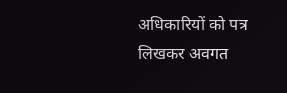अधिकारियों को पत्र लिखकर अवगत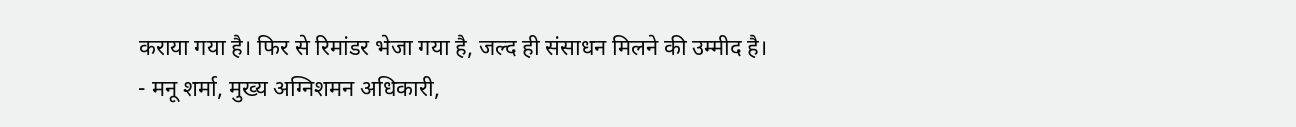कराया गया है। फिर से रिमांडर भेजा गया है, जल्द ही संसाधन मिलने की उम्मीद है।
- मनू शर्मा, मुख्य अग्निशमन अधिकारी,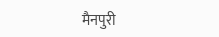मैनपुरी